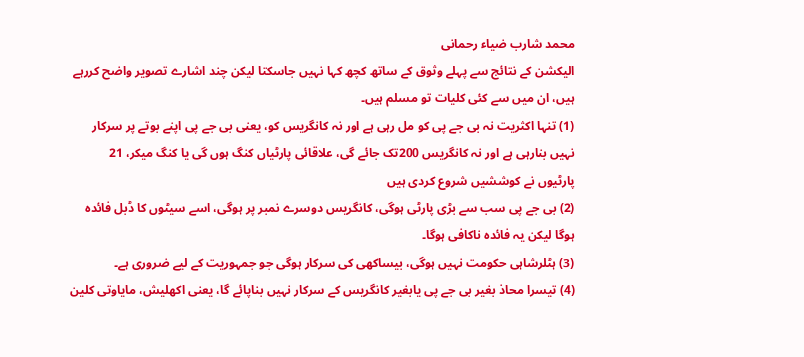محمد شارب ضیاء رحمانی
الیکشن کے نتائج سے پہلے وثوق کے ساتھ کچھ کہا نہیں جاسکتا لیکن چند اشارے تصویر واضح کررہے ہیں، ان میں سے کئی کلیات تو مسلم ہیں۔
(1) تنہا اکثریت نہ بی جے پی کو مل رہی ہے اور نہ کانگریس کو، یعنی بی جے پی اپنے بوتے پر سرکار نہیں بنارہی ہے اور نہ کانگریس 200تک جائے گی، علاقائی پارٹیاں کنگ ہوں گی یا کنگ میکر، 21 پارٹیوں نے کوششیں شروع کردی ہیں
(2) بی جے پی سب سے بڑی پارٹی ہوگی، کانگریس دوسرے نمبر پر ہوگی، اسے سیٹوں کا ڈبل فائدہ ہوگا لیکن یہ فائدہ ناکافی ہوگا۔
(3) ہٹلرشاہی حکومت نہیں ہوگی، بیساکھی کی سرکار ہوگی جو جمہوریت کے لیے ضروری ہے۔
(4) تیسرا محاذ بغیر بی جے پی یابغیر کانگریس کے سرکار نہیں بناپائے گا، یعنی اکھلیش، مایاوتی کلین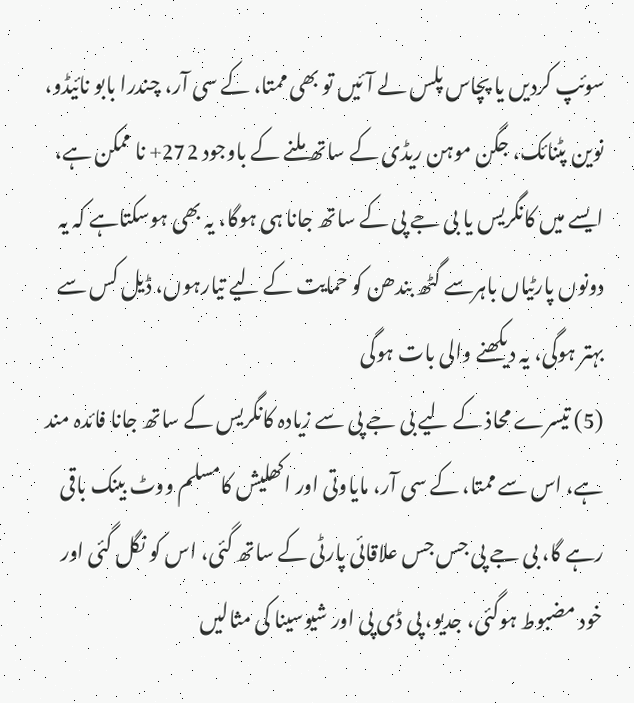سوئپ کردیں یا پچاس پلس لے آئیں تو بھی ممتا، کے سی آر، چندرا بابو نائیڈو، نوین پٹنائک، جگن موہن ریڈی کے ساتھ ملنے کے باوجود 272+ نا ممکن ہے، ایسے میں کانگریس یا بی جے پی کے ساتھ جانا ہی ہوگا، یہ بھی ہوسکتاہے کہ یہ دونوں پارٹیاں باہرسے گٹھ بندھن کو حمایت کے لیے تیارہوں، ڈیل کس سے بہتر ہوگی، یہ دیکھنے والی بات ہوگی
(5) تیسرے محاذ کے لیے بی جے پی سے زیادہ کانگریس کے ساتھ جانا فائدہ مند ہے، اس سے ممتا، کے سی آر، مایاوتی اور اکھلیش کامسلم ووٹ بینک باقی رہے گا، بی جے پی جس جس علاقائی پارٹی کے ساتھ گئی، اس کو نگل گئی اور خود مضبوط ہوگئی، جدیو، پی ڈی پی اور شیوسینا کی مثالیں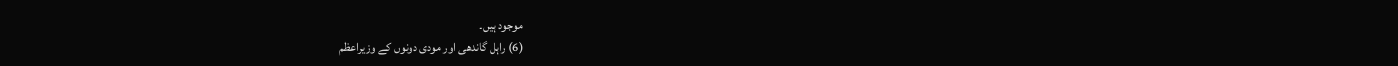موجود ہیں۔
(6) راہل گاندھی اور مودی دونوں کے وزیراعظم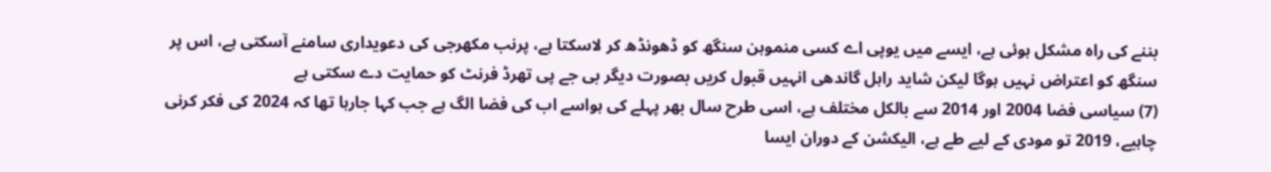بننے کی راہ مشکل ہوئی ہے، ایسے میں یوپی اے کسی منموہن سنگھ کو ڈھونڈھ کر لاسکتا ہے، پرنب مکھرجی کی دعویداری سامنے آسکتی ہے، اس پر سنگھ کو اعتراض نہیں ہوگا لیکن شاید راہل گاندھی انہیں قبول کریں بصورت دیگر بی جے پی تھرڈ فرنٹ کو حمایت دے سکتی ہے
(7) سیاسی فضا 2004 اور 2014 سے بالکل مختلف ہے، اسی طرح سال بھر پہلے کی ہواسے اب کی فضا الگ ہے جب کہا جارہا تھا کہ 2024 کی فکر کرنی چاہیے، 2019 تو مودی کے لیے طے ہے، الیکشن کے دوران ایسا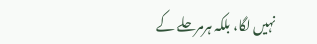نہیں لگا، بلکہ ہرمرحلے کے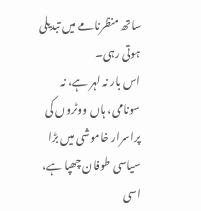ساتھ منظرنامے میں تبدیلی ہوتی رہی۔
اس بار نہ لہر ہے، نہ سونامی، ہاں ووٹروں کی پراسرار خاموشی میں بڑا سیاسی طوفان چھپا ہے، اسی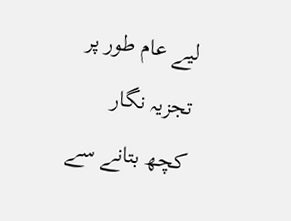لیے عام طور پر تجزیہ نگار کچھ بتانے سے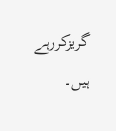گریزکررہے ہیں۔